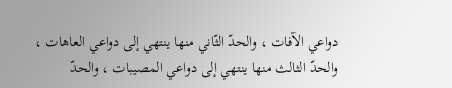دواعي الآفات ، والحدّ الثّاني منها ينتهي إلى دواعي العاهات ، والحدّ الثالث منها ينتهي إلى دواعي المصيبات ، والحدّ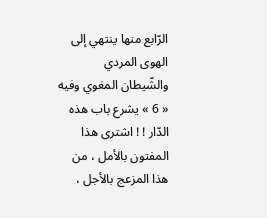الرّابع منها ينتهي إلى الهوى المردي والشّيطان المغوي وفيه « 6 » يشرع باب هذه الدّار ! ! اشترى هذا المفتون بالأمل ، من هذا المزعج بالأجل ،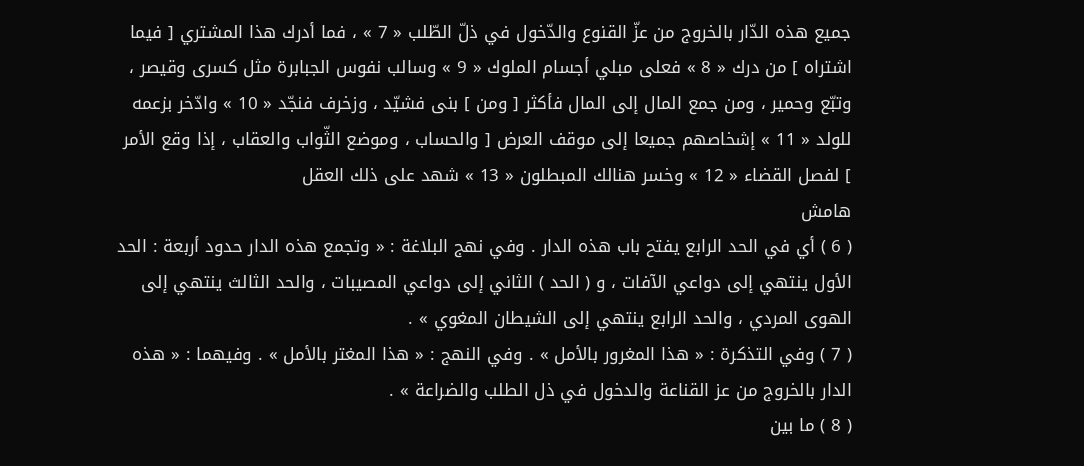جميع هذه الدّار بالخروج من عزّ القنوع والدّخول في ذلّ الطّلب « 7 » ، فما أدرك هذا المشتري [ فيما اشتراه ] من درك « 8 » فعلى مبلي أجسام الملوك « 9 » وسالب نفوس الجبابرة مثل كسرى وقيصر ، وتبّع وحمير ، ومن جمع المال إلى المال فأكثر [ ومن ] بنى فشيّد ، وزخرف فنجّد « 10 » وادّخر بزعمه للولد « 11 » إشخاصهم جميعا إلى موقف العرض [ والحساب ، وموضع الثّواب والعقاب ، إذا وقع الأمر ] لفصل القضاء « 12 » وخسر هنالك المبطلون « 13 » شهد على ذلك العقل
هامش
( 6 ) أي في الحد الرابع يفتح باب هذه الدار . وفي نهج البلاغة : « وتجمع هذه الدار حدود أربعة : الحد الأول ينتهي إلى دواعي الآفات ، و ( الحد ) الثاني إلى دواعي المصيبات ، والحد الثالث ينتهي إلى الهوى المردي ، والحد الرابع ينتهي إلى الشيطان المغوي » .
( 7 ) وفي التذكرة : « هذا المغرور بالأمل » . وفي النهج : « هذا المغتر بالأمل » . وفيهما : « هذه الدار بالخروج من عز القناعة والدخول في ذل الطلب والضراعة » .
( 8 ) ما بين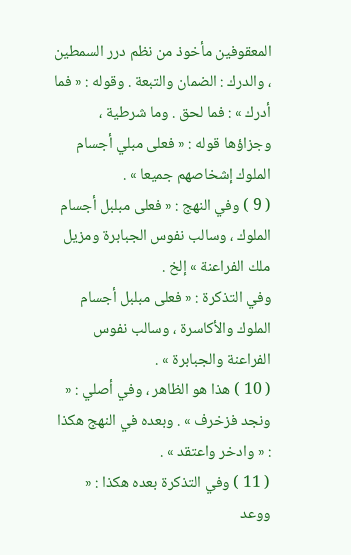المعقوفين مأخوذ من نظم درر السمطين ، والدرك : الضمان والتبعة . وقوله : « فما أدرك » : فما لحق . وما شرطية ، وجزاؤها قوله : « فعلى مبلي أجسام الملوك إشخاصهم جميعا » .
( 9 ) وفي النهج : « فعلى مبلبل أجسام الملوك ، وسالب نفوس الجبابرة ومزيل ملك الفراعنة » إلخ .
وفي التذكرة : « فعلى مبلبل أجسام الملوك والأكاسرة ، وسالب نفوس الفراعنة والجبابرة » .
( 10 ) هذا هو الظاهر ، وفي أصلي : « ونجد فزخرف » . وبعده في النهج هكذا : « وادخر واعتقد » .
( 11 ) وفي التذكرة بعده هكذا : « ووعد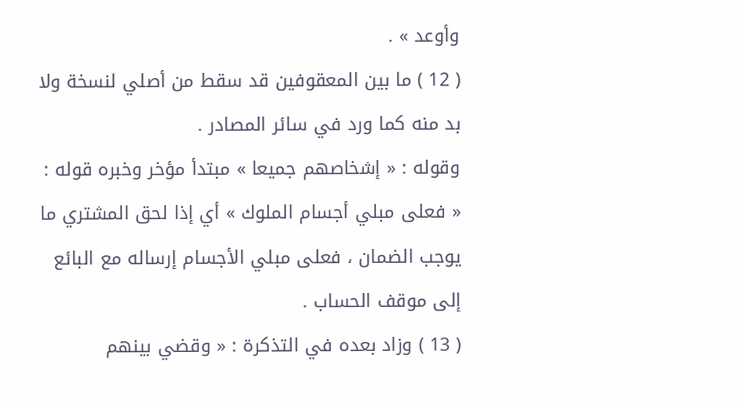وأوعد » .
( 12 ) ما بين المعقوفين قد سقط من أصلي لنسخة ولا بد منه كما ورد في سائر المصادر .
وقوله : « إشخاصهم جميعا » مبتدأ مؤخر وخبره قوله : « فعلى مبلي أجسام الملوك » أي إذا لحق المشتري ما يوجب الضمان ، فعلى مبلي الأجسام إرساله مع البائع إلى موقف الحساب .
( 13 ) وزاد بعده في التذكرة : « وقضي بينهم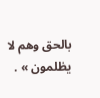بالحق وهم لا يظلمون » .